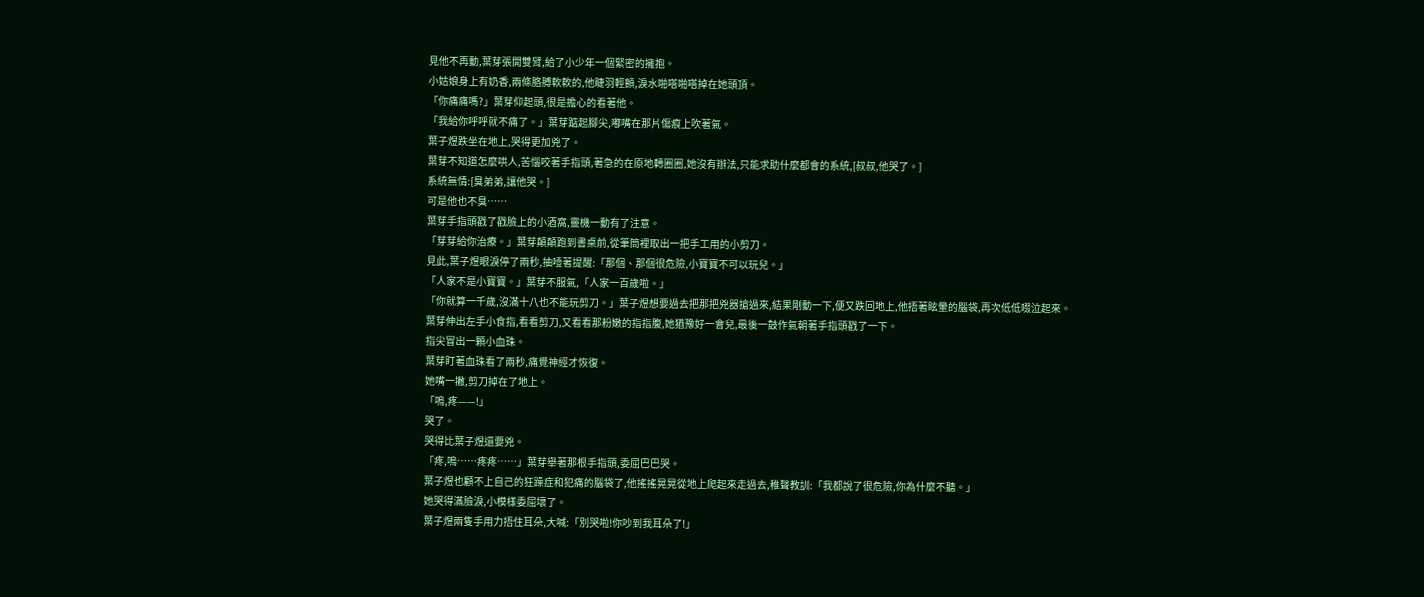見他不再動,葉芽張開雙臂,給了小少年一個緊密的擁抱。
小姑娘身上有奶香,兩條胳膊軟軟的,他睫羽輕顫,淚水啪嗒啪嗒掉在她頭頂。
「你痛痛嗎?」葉芽仰起頭,很是擔心的看著他。
「我給你呼呼就不痛了。」葉芽踮起腳尖,嘟嘴在那片傷痕上吹著氣。
葉子煜跌坐在地上,哭得更加兇了。
葉芽不知道怎麼哄人,苦惱咬著手指頭,著急的在原地轉圈圈,她沒有辦法,只能求助什麼都會的系統,[叔叔,他哭了。]
系統無情:[臭弟弟,讓他哭。]
可是他也不臭……
葉芽手指頭戳了戳臉上的小酒窩,靈機一動有了注意。
「芽芽給你治療。」葉芽顛顛跑到書桌前,從筆筒裡取出一把手工用的小剪刀。
見此,葉子煜眼淚停了兩秒,抽噎著提醒:「那個、那個很危險,小寶寶不可以玩兒。」
「人家不是小寶寶。」葉芽不服氣,「人家一百歲啦。」
「你就算一千歲,沒滿十八也不能玩剪刀。」葉子煜想要過去把那把兇器搶過來,結果剛動一下,便又跌回地上,他捂著眩暈的腦袋,再次低低啜泣起來。
葉芽伸出左手小食指,看看剪刀,又看看那粉嫩的指指腹,她猶豫好一會兒,最後一鼓作氣朝著手指頭戳了一下。
指尖冒出一顆小血珠。
葉芽盯著血珠看了兩秒,痛覺神經才恢復。
她嘴一撇,剪刀掉在了地上。
「嗚,疼——!」
哭了。
哭得比葉子煜還要兇。
「疼,嗚……疼疼……」葉芽舉著那根手指頭,委屈巴巴哭。
葉子煜也顧不上自己的狂躁症和犯痛的腦袋了,他搖搖晃晃從地上爬起來走過去,稚聲教訓:「我都說了很危險,你為什麼不聽。」
她哭得滿臉淚,小模樣委屈壞了。
葉子煜兩隻手用力捂住耳朵,大喊:「別哭啦!你吵到我耳朵了!」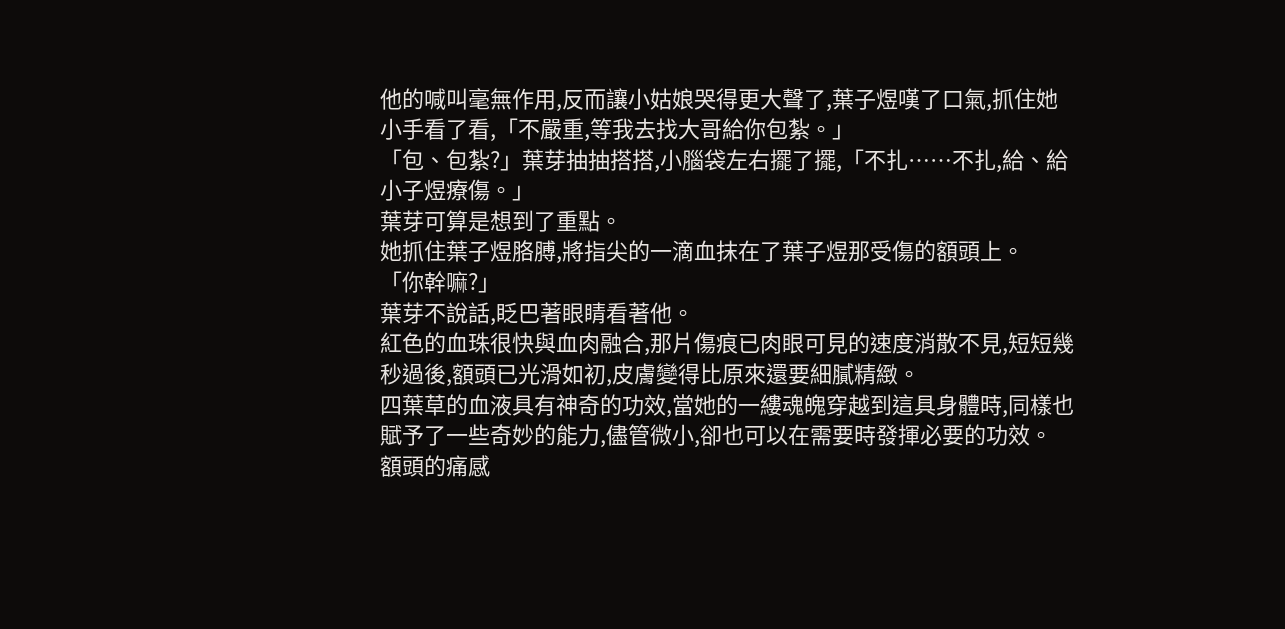他的喊叫毫無作用,反而讓小姑娘哭得更大聲了,葉子煜嘆了口氣,抓住她小手看了看,「不嚴重,等我去找大哥給你包紮。」
「包、包紮?」葉芽抽抽搭搭,小腦袋左右擺了擺,「不扎……不扎,給、給小子煜療傷。」
葉芽可算是想到了重點。
她抓住葉子煜胳膊,將指尖的一滴血抹在了葉子煜那受傷的額頭上。
「你幹嘛?」
葉芽不說話,眨巴著眼睛看著他。
紅色的血珠很快與血肉融合,那片傷痕已肉眼可見的速度消散不見,短短幾秒過後,額頭已光滑如初,皮膚變得比原來還要細膩精緻。
四葉草的血液具有神奇的功效,當她的一縷魂魄穿越到這具身體時,同樣也賦予了一些奇妙的能力,儘管微小,卻也可以在需要時發揮必要的功效。
額頭的痛感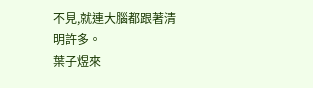不見,就連大腦都跟著清明許多。
葉子煜來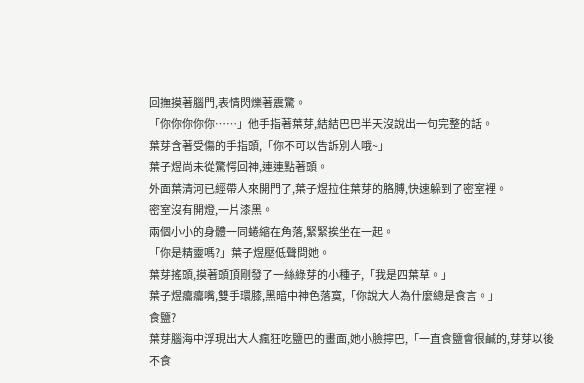回撫摸著腦門,表情閃爍著震驚。
「你你你你你……」他手指著葉芽,結結巴巴半天沒說出一句完整的話。
葉芽含著受傷的手指頭,「你不可以告訴別人哦~」
葉子煜尚未從驚愕回神,連連點著頭。
外面葉清河已經帶人來開門了,葉子煜拉住葉芽的胳膊,快速躲到了密室裡。
密室沒有開燈,一片漆黑。
兩個小小的身體一同蜷縮在角落,緊緊挨坐在一起。
「你是精靈嗎?」葉子煜壓低聲問她。
葉芽搖頭,摸著頭頂剛發了一絲綠芽的小種子,「我是四葉草。」
葉子煜癟癟嘴,雙手環膝,黑暗中神色落寞,「你說大人為什麼總是食言。」
食鹽?
葉芽腦海中浮現出大人瘋狂吃鹽巴的畫面,她小臉擰巴,「一直食鹽會很鹹的,芽芽以後不食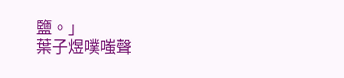鹽。」
葉子煜噗嗤聲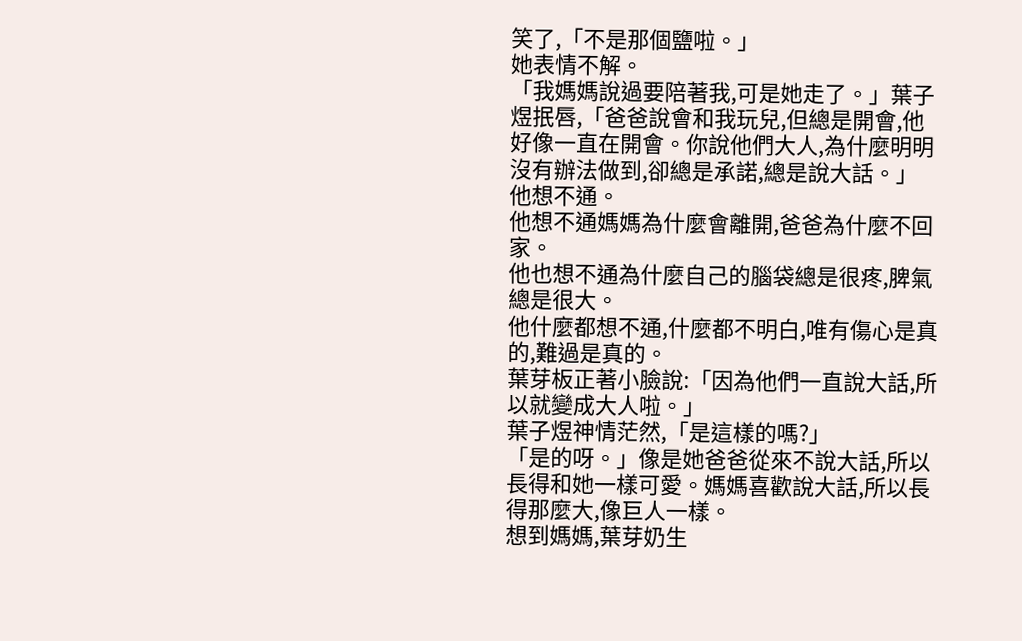笑了,「不是那個鹽啦。」
她表情不解。
「我媽媽說過要陪著我,可是她走了。」葉子煜抿唇,「爸爸說會和我玩兒,但總是開會,他好像一直在開會。你說他們大人,為什麼明明沒有辦法做到,卻總是承諾,總是說大話。」
他想不通。
他想不通媽媽為什麼會離開,爸爸為什麼不回家。
他也想不通為什麼自己的腦袋總是很疼,脾氣總是很大。
他什麼都想不通,什麼都不明白,唯有傷心是真的,難過是真的。
葉芽板正著小臉說:「因為他們一直說大話,所以就變成大人啦。」
葉子煜神情茫然,「是這樣的嗎?」
「是的呀。」像是她爸爸從來不說大話,所以長得和她一樣可愛。媽媽喜歡說大話,所以長得那麼大,像巨人一樣。
想到媽媽,葉芽奶生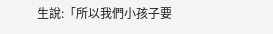生說:「所以我們小孩子要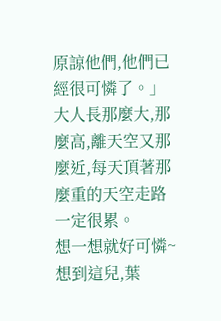原諒他們,他們已經很可憐了。」
大人長那麼大,那麼高,離天空又那麼近,每天頂著那麼重的天空走路一定很累。
想一想就好可憐~
想到這兒,葉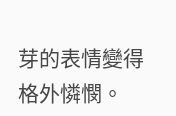芽的表情變得格外憐憫。